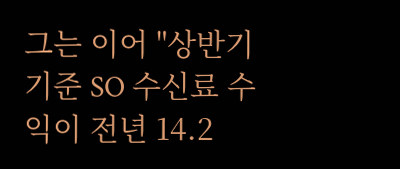그는 이어 "상반기 기준 SO 수신료 수익이 전년 14.2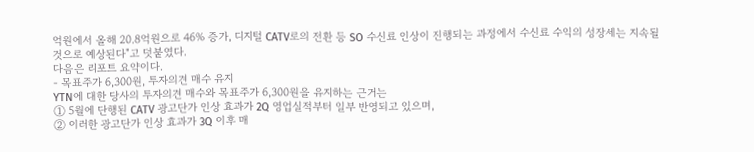억원에서 올해 20.8억원으로 46% 증가, 디지털 CATV로의 전환 등 SO 수신료 인상이 진행되는 과정에서 수신료 수익의 성장세는 지속될 것으로 예상된다"고 덧붙였다.
다음은 리포트 요약이다.
- 목표주가 6,300원, 투자의견 매수 유지
YTN에 대한 당사의 투자의견 매수와 목표주가 6,300원을 유지하는 근거는
① 5월에 단행된 CATV 광고단가 인상 효과가 2Q 영업실적부터 일부 반영되고 있으며,
② 이러한 광고단가 인상 효과가 3Q 이후 매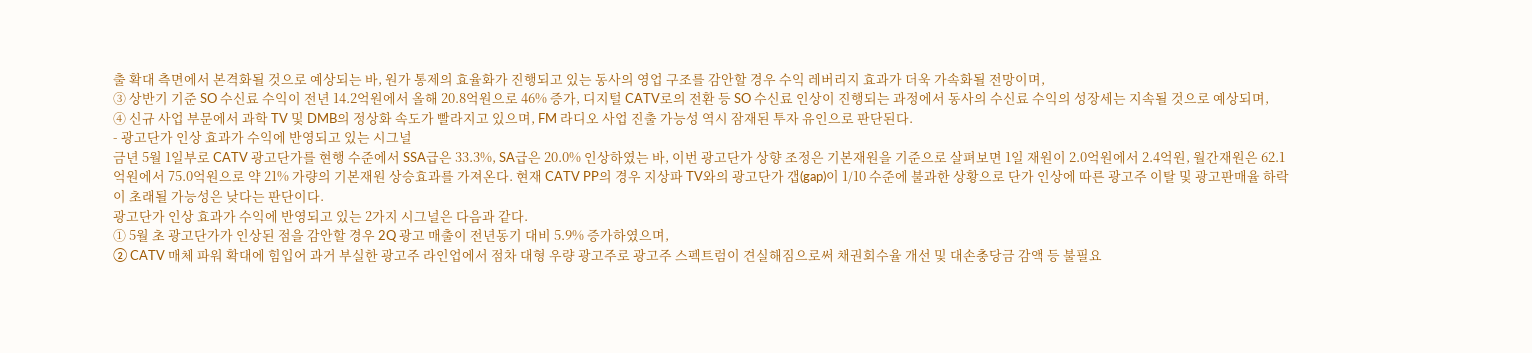출 확대 측면에서 본격화될 것으로 예상되는 바, 원가 통제의 효율화가 진행되고 있는 동사의 영업 구조를 감안할 경우 수익 레버리지 효과가 더욱 가속화될 전망이며,
③ 상반기 기준 SO 수신료 수익이 전년 14.2억원에서 올해 20.8억원으로 46% 증가, 디지털 CATV로의 전환 등 SO 수신료 인상이 진행되는 과정에서 동사의 수신료 수익의 성장세는 지속될 것으로 예상되며,
④ 신규 사업 부문에서 과학 TV 및 DMB의 정상화 속도가 빨라지고 있으며, FM 라디오 사업 진출 가능성 역시 잠재된 투자 유인으로 판단된다.
- 광고단가 인상 효과가 수익에 반영되고 있는 시그널
금년 5월 1일부로 CATV 광고단가를 현행 수준에서 SSA급은 33.3%, SA급은 20.0% 인상하였는 바, 이번 광고단가 상향 조정은 기본재원을 기준으로 살펴보면 1일 재원이 2.0억원에서 2.4억원, 월간재원은 62.1억원에서 75.0억원으로 약 21% 가량의 기본재원 상승효과를 가져온다. 현재 CATV PP의 경우 지상파 TV와의 광고단가 갭(gap)이 1/10 수준에 불과한 상황으로 단가 인상에 따른 광고주 이탈 및 광고판매율 하락이 초래될 가능성은 낮다는 판단이다.
광고단가 인상 효과가 수익에 반영되고 있는 2가지 시그널은 다음과 같다.
① 5월 초 광고단가가 인상된 점을 감안할 경우 2Q 광고 매출이 전년동기 대비 5.9% 증가하였으며,
② CATV 매체 파워 확대에 힘입어 과거 부실한 광고주 라인업에서 점차 대형 우량 광고주로 광고주 스펙트럼이 견실해짐으로써 채권회수율 개선 및 대손충당금 감액 등 불필요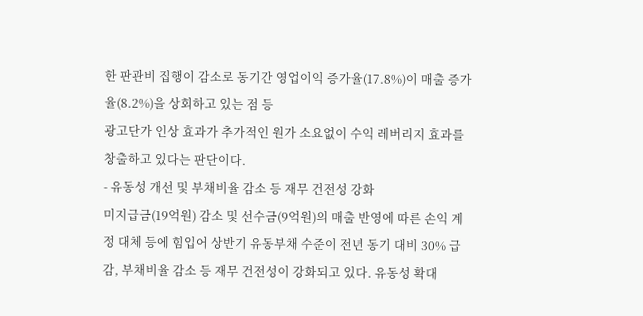한 판관비 집행이 감소로 동기간 영업이익 증가율(17.8%)이 매출 증가율(8.2%)을 상회하고 있는 점 등
광고단가 인상 효과가 추가적인 원가 소요없이 수익 레버리지 효과를 창출하고 있다는 판단이다.
- 유동성 개선 및 부채비율 감소 등 재무 건전성 강화
미지급금(19억원) 감소 및 선수금(9억원)의 매출 반영에 따른 손익 계정 대체 등에 힘입어 상반기 유동부채 수준이 전년 동기 대비 30% 급감, 부채비율 감소 등 재무 건전성이 강화되고 있다. 유동성 확대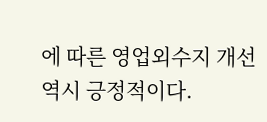에 따른 영업외수지 개선 역시 긍정적이다.